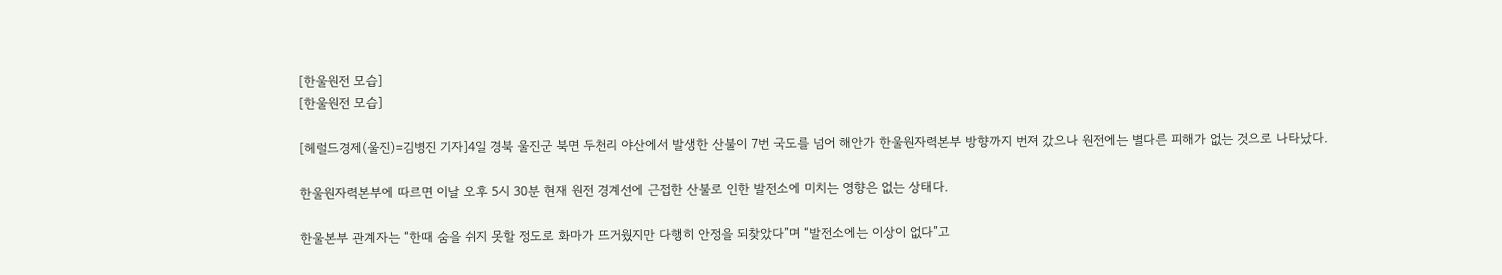[한울원전 모습]
[한울원전 모습]

[헤럴드경제(울진)=김병진 기자]4일 경북 울진군 북면 두천리 야산에서 발생한 산불이 7번 국도를 넘어 해안가 한울원자력본부 방향까지 번져 갔으나 원전에는 별다른 피해가 없는 것으로 나타났다.

한울원자력본부에 따르면 이날 오후 5시 30분 현재 원전 경계선에 근접한 산불로 인한 발전소에 미치는 영향은 없는 상태다.

한울본부 관계자는 “한때 숨을 쉬지 못할 정도로 화마가 뜨거웠지만 다행히 안정을 되찾았다”며 “발전소에는 이상이 없다”고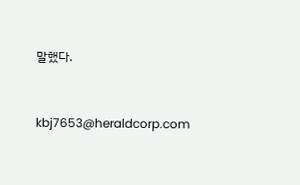말했다.


kbj7653@heraldcorp.com